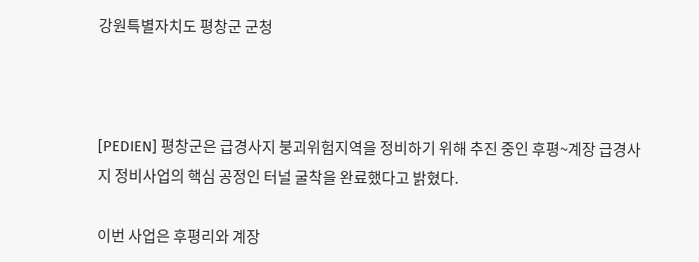강원특별자치도 평창군 군청



[PEDIEN] 평창군은 급경사지 붕괴위험지역을 정비하기 위해 추진 중인 후평~계장 급경사지 정비사업의 핵심 공정인 터널 굴착을 완료했다고 밝혔다.

이번 사업은 후평리와 계장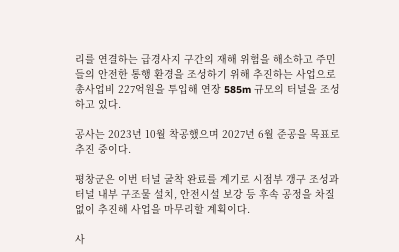리를 연결하는 급경사지 구간의 재해 위험을 해소하고 주민들의 안전한 통행 환경을 조성하기 위해 추진하는 사업으로 총사업비 227억원을 투입해 연장 585m 규모의 터널을 조성하고 있다.

공사는 2023년 10월 착공했으며 2027년 6월 준공을 목표로 추진 중이다.

평창군은 이번 터널 굴착 완료를 계기로 시점부 갱구 조성과 터널 내부 구조물 설치, 안전시설 보강 등 후속 공정을 차질 없이 추진해 사업을 마무리할 계획이다.

사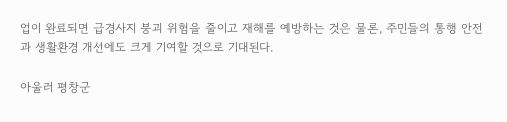업이 완료되면 급경사지 붕괴 위험을 줄이고 재해를 예방하는 것은 물론, 주민들의 통행 안전과 생활환경 개선에도 크게 기여할 것으로 기대된다.

아울러 평창군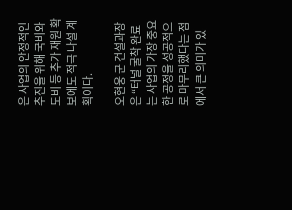은 사업의 안정적인 추진을 위해 국비와 도비 등 추가 재원 확보에도 적극 나설 계획이다.

오현웅 군 건설과장은 “터널 굴착 완료는 사업의 가장 중요한 공정을 성공적으로 마무리했다는 점에서 큰 의미가 있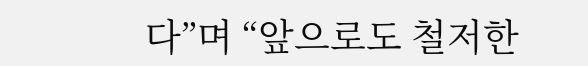다”며 “앞으로도 철저한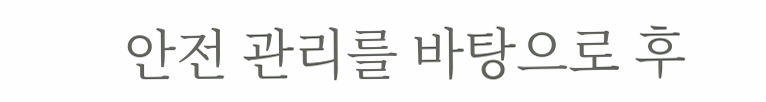안전 관리를 바탕으로 후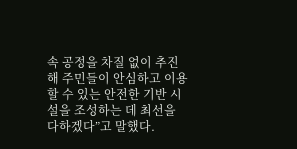속 공정을 차질 없이 추진해 주민들이 안심하고 이용할 수 있는 안전한 기반 시설을 조성하는 데 최선을 다하겠다”고 말했다.